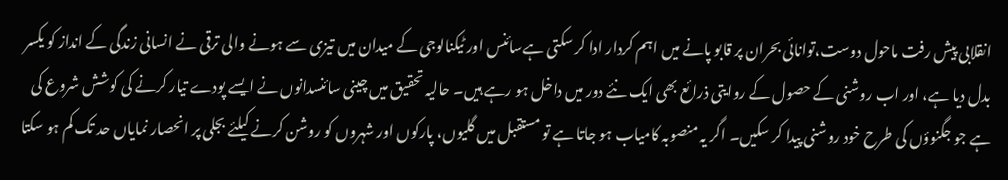انقلابی پیش رفت ماحول دوست،توانائی بحران پر قابو پانے میں اہم کردار ادا کر سکتی ہےسائنس اور ٹیکنالوجی کے میدان میں تیزی سے ہونے والی ترقی نے انسانی زندگی کے انداز کو یکسر بدل دیا ہے، اور اب روشنی کے حصول کے روایتی ذرائع بھی ایک نئے دور میں داخل ہو رہے ہیں۔ حالیہ تحقیق میں چینی سائنسدانوں نے ایسے پودے تیار کرنے کی کوشش شروع کی ہے جو جگنوؤں کی طرح خود روشنی پیدا کر سکیں۔ اگر یہ منصوبہ کامیاب ہو جاتا ہے تو مستقبل میں گلیوں، پارکوں اور شہروں کو روشن کرنے کیلئے بجلی پر انحصار نمایاں حد تک کم ہو سکتا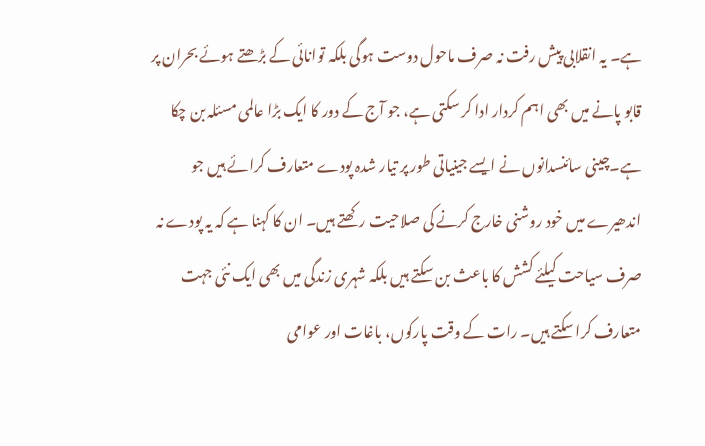ہے۔ یہ انقلابی پیش رفت نہ صرف ماحول دوست ہوگی بلکہ توانائی کے بڑھتے ہوئے بحران پر قابو پانے میں بھی اہم کردار ادا کر سکتی ہے، جو آج کے دور کا ایک بڑا عالمی مسئلہ بن چکا ہے۔چینی سائنسدانوں نے ایسے جینیاتی طور پر تیار شدہ پودے متعارف کرائے ہیں جو اندھیرے میں خود روشنی خارج کرنے کی صلاحیت رکھتے ہیں۔ ان کا کہنا ہے کہ یہ پودے نہ صرف سیاحت کیلئے کشش کا باعث بن سکتے ہیں بلکہ شہری زندگی میں بھی ایک نئی جہت متعارف کرا سکتے ہیں۔ رات کے وقت پارکوں، باغات اور عوامی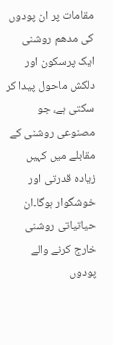مقامات پر ان پودوں کی مدھم روشنی ایک پرسکون اور دلکش ماحول پیدا کر سکتی ہے، جو مصنوعی روشنی کے مقابلے میں کہیں زیادہ قدرتی اور خوشگوار ہوگا۔ان حیاتیاتی روشنی خارج کرنے والے پودوں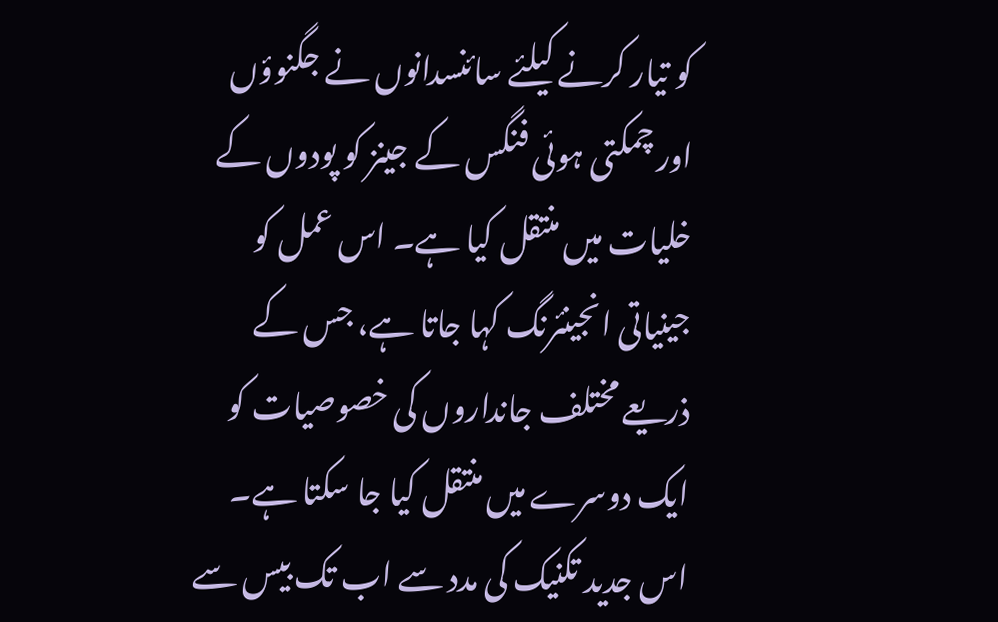کو تیار کرنے کیلئے سائنسدانوں نے جگنوؤں اور چمکتی ہوئی فنگس کے جینز کو پودوں کے خلیات میں منتقل کیا ہے۔ اس عمل کو جینیاتی انجینئرنگ کہا جاتا ہے، جس کے ذریعے مختلف جانداروں کی خصوصیات کو ایک دوسرے میں منتقل کیا جا سکتا ہے۔ اس جدید تکنیک کی مدد سے اب تک بیس سے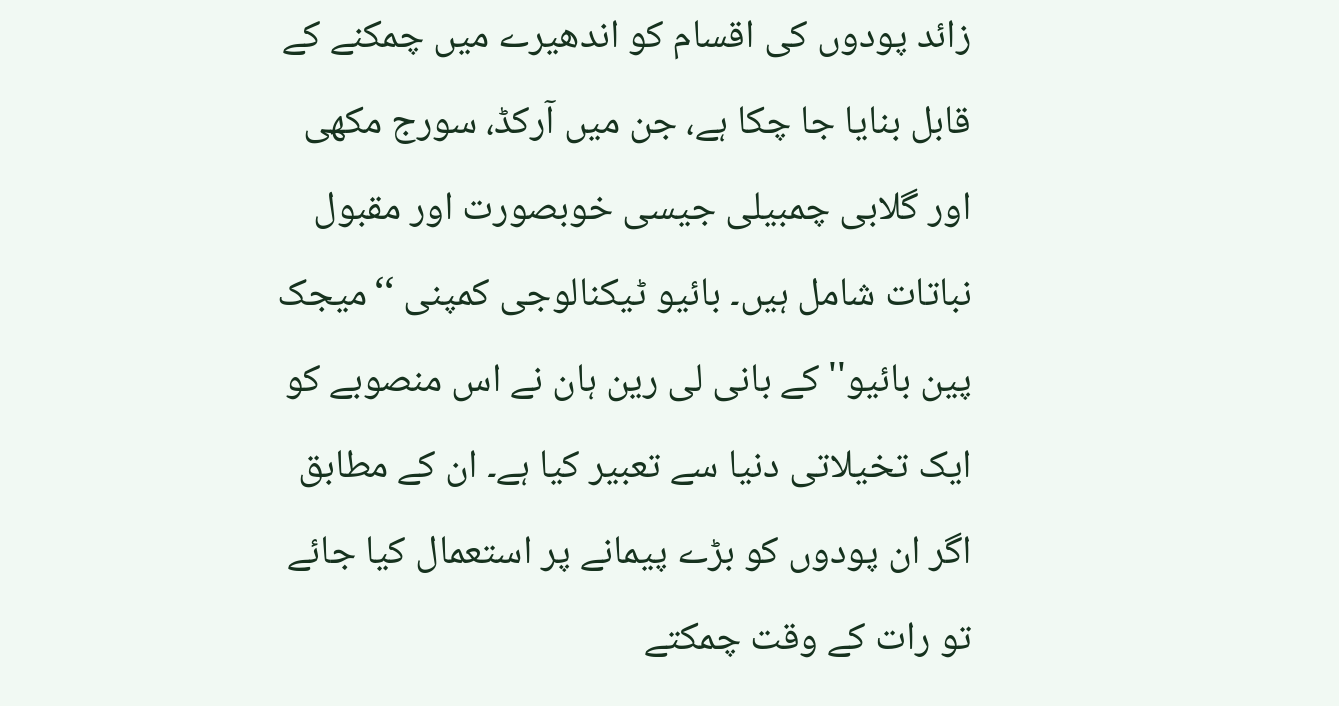زائد پودوں کی اقسام کو اندھیرے میں چمکنے کے قابل بنایا جا چکا ہے، جن میں آرکڈ، سورج مکھی اور گلابی چمبیلی جیسی خوبصورت اور مقبول نباتات شامل ہیں۔ بائیو ٹیکنالوجی کمپنی ‘‘میجک پین بائیو'' کے بانی لی رین ہان نے اس منصوبے کو ایک تخیلاتی دنیا سے تعبیر کیا ہے۔ ان کے مطابق اگر ان پودوں کو بڑے پیمانے پر استعمال کیا جائے تو رات کے وقت چمکتے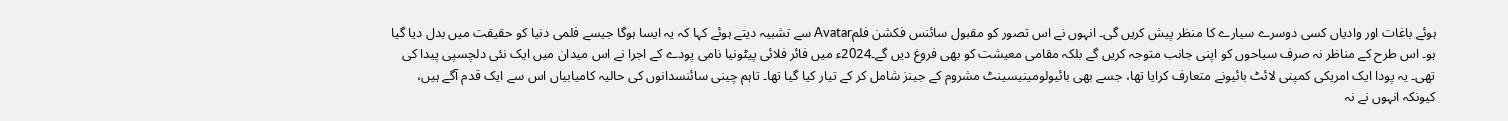ہوئے باغات اور وادیاں کسی دوسرے سیارے کا منظر پیش کریں گی۔ انہوں نے اس تصور کو مقبول سائنس فکشن فلمAvatar سے تشبیہ دیتے ہوئے کہا کہ یہ ایسا ہوگا جیسے فلمی دنیا کو حقیقت میں بدل دیا گیا ہو۔ اس طرح کے مناظر نہ صرف سیاحوں کو اپنی جانب متوجہ کریں گے بلکہ مقامی معیشت کو بھی فروغ دیں گے۔2024ء میں فائر فلائی پیٹونیا نامی پودے کے اجرا نے اس میدان میں ایک نئی دلچسپی پیدا کی تھی۔ یہ پودا ایک امریکی کمپنی لائٹ بائیونے متعارف کرایا تھا، جسے بھی بائیولومینیسینٹ مشروم کے جینز شامل کر کے تیار کیا گیا تھا۔ تاہم چینی سائنسدانوں کی حالیہ کامیابیاں اس سے ایک قدم آگے ہیں، کیونکہ انہوں نے نہ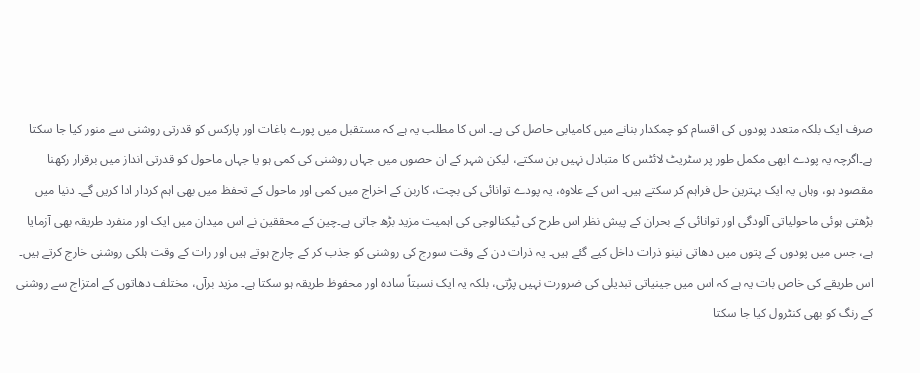صرف ایک بلکہ متعدد پودوں کی اقسام کو چمکدار بنانے میں کامیابی حاصل کی ہے۔ اس کا مطلب یہ ہے کہ مستقبل میں پورے باغات اور پارکس کو قدرتی روشنی سے منور کیا جا سکتا ہے۔اگرچہ یہ پودے ابھی مکمل طور پر سٹریٹ لائٹس کا متبادل نہیں بن سکتے، لیکن شہر کے ان حصوں میں جہاں روشنی کی کمی ہو یا جہاں ماحول کو قدرتی انداز میں برقرار رکھنا مقصود ہو، وہاں یہ ایک بہترین حل فراہم کر سکتے ہیں۔ اس کے علاوہ، یہ پودے توانائی کی بچت، کاربن کے اخراج میں کمی اور ماحول کے تحفظ میں بھی اہم کردار ادا کریں گے۔ دنیا میں بڑھتی ہوئی ماحولیاتی آلودگی اور توانائی کے بحران کے پیش نظر اس طرح کی ٹیکنالوجی کی اہمیت مزید بڑھ جاتی ہے۔چین کے محققین نے اس میدان میں ایک اور منفرد طریقہ بھی آزمایا ہے، جس میں پودوں کے پتوں میں دھاتی نینو ذرات داخل کیے گئے ہیں۔ یہ ذرات دن کے وقت سورج کی روشنی کو جذب کر کے چارج ہوتے ہیں اور رات کے وقت ہلکی روشنی خارج کرتے ہیں۔ اس طریقے کی خاص بات یہ ہے کہ اس میں جینیاتی تبدیلی کی ضرورت نہیں پڑتی، بلکہ یہ ایک نسبتاً سادہ اور محفوظ طریقہ ہو سکتا ہے۔ مزید برآں، مختلف دھاتوں کے امتزاج سے روشنی کے رنگ کو بھی کنٹرول کیا جا سکتا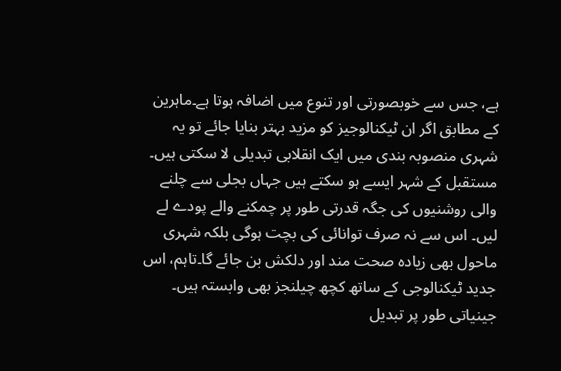ہے، جس سے خوبصورتی اور تنوع میں اضافہ ہوتا ہے۔ماہرین کے مطابق اگر ان ٹیکنالوجیز کو مزید بہتر بنایا جائے تو یہ شہری منصوبہ بندی میں ایک انقلابی تبدیلی لا سکتی ہیں۔ مستقبل کے شہر ایسے ہو سکتے ہیں جہاں بجلی سے چلنے والی روشنیوں کی جگہ قدرتی طور پر چمکنے والے پودے لے لیں۔ اس سے نہ صرف توانائی کی بچت ہوگی بلکہ شہری ماحول بھی زیادہ صحت مند اور دلکش بن جائے گا۔تاہم، اس جدید ٹیکنالوجی کے ساتھ کچھ چیلنجز بھی وابستہ ہیں۔ جینیاتی طور پر تبدیل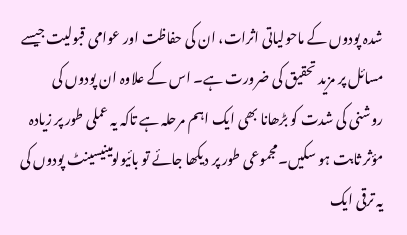شدہ پودوں کے ماحولیاتی اثرات، ان کی حفاظت اور عوامی قبولیت جیسے مسائل پر مزید تحقیق کی ضرورت ہے۔ اس کے علاوہ ان پودوں کی روشنی کی شدت کو بڑھانا بھی ایک اہم مرحلہ ہے تاکہ یہ عملی طور پر زیادہ مؤثر ثابت ہو سکیں۔مجموعی طور پر دیکھا جائے تو بائیولومینیسینٹ پودوں کی یہ ترقی ایک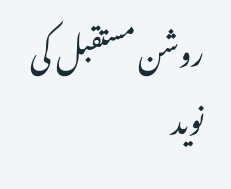روشن مستقبل کی نوید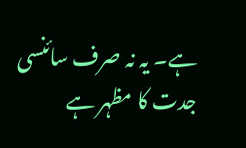ہے۔ یہ نہ صرف سائنسی جدت کا مظہر ہے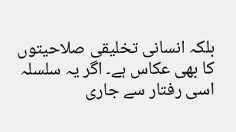بلکہ انسانی تخلیقی صلاحیتوں کا بھی عکاس ہے۔ اگر یہ سلسلہ اسی رفتار سے جاری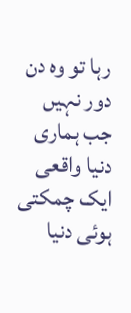رہا تو وہ دن دور نہیں جب ہماری دنیا واقعی ایک چمکتی ہوئی دنیا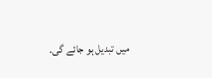میں تبدیل ہو جائے گی۔